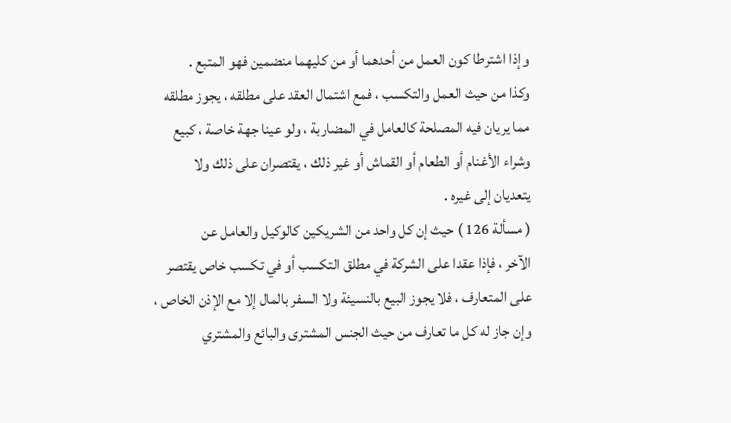وإذا اشترطا كون العمل من أحدهما أو من كليهما منضمين فهو المتبع .
وكذا من حيث العمل والتكسب ، فمع اشتمال العقد على مطلقه ، يجوز مطلقه
مما يريان فيه المصلحة كالعامل في المضاربة ، ولو عينا جهة خاصة ، كبيع
وشراء الأغنام أو الطعام أو القماش أو غير ذلك ، يقتصران على ذلك ولا
يتعديان إلى غيره .
( مسألة 126 ) حيث إن كل واحد من الشريكين كالوكيل والعامل عن
الآخر ، فإذا عقدا على الشركة في مطلق التكسب أو في تكسب خاص يقتصر
على المتعارف ، فلا يجوز البيع بالنسيئة ولا السفر بالمال إلا مع الإذن الخاص ،
وإن جاز له كل ما تعارف من حيث الجنس المشترى والبائع والمشتري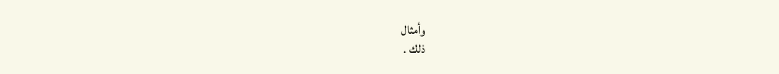وأمثال
ذلك .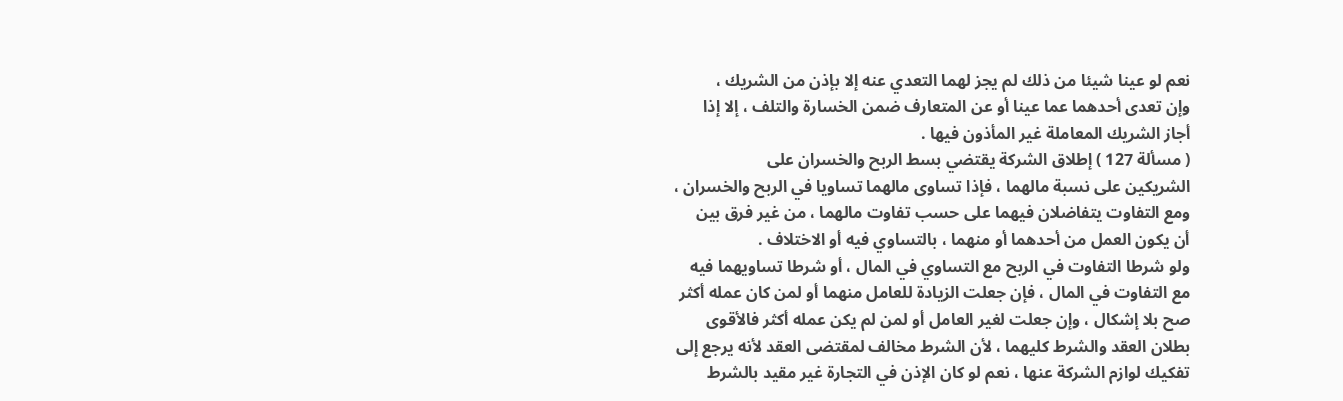نعم لو عينا شيئا من ذلك لم يجز لهما التعدي عنه إلا بإذن من الشريك ،
وإن تعدى أحدهما عما عينا أو عن المتعارف ضمن الخسارة والتلف ، إلا إذا
أجاز الشريك المعاملة غير المأذون فيها .
( مسألة 127 ) إطلاق الشركة يقتضي بسط الربح والخسران على
الشريكين على نسبة مالهما ، فإذا تساوى مالهما تساويا في الربح والخسران ،
ومع التفاوت يتفاضلان فيهما على حسب تفاوت مالهما ، من غير فرق بين
أن يكون العمل من أحدهما أو منهما ، بالتساوي فيه أو الاختلاف .
ولو شرطا التفاوت في الربح مع التساوي في المال ، أو شرطا تساويهما فيه
مع التفاوت في المال ، فإن جعلت الزيادة للعامل منهما أو لمن كان عمله أكثر
صح بلا إشكال ، وإن جعلت لغير العامل أو لمن لم يكن عمله أكثر فالأقوى
بطلان العقد والشرط كليهما ، لأن الشرط مخالف لمقتضى العقد لأنه يرجع إلى
تفكيك لوازم الشركة عنها ، نعم لو كان الإذن في التجارة غير مقيد بالشرط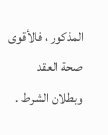المذكور ، فالأقوى صحة العقد وبطلان الشرط .